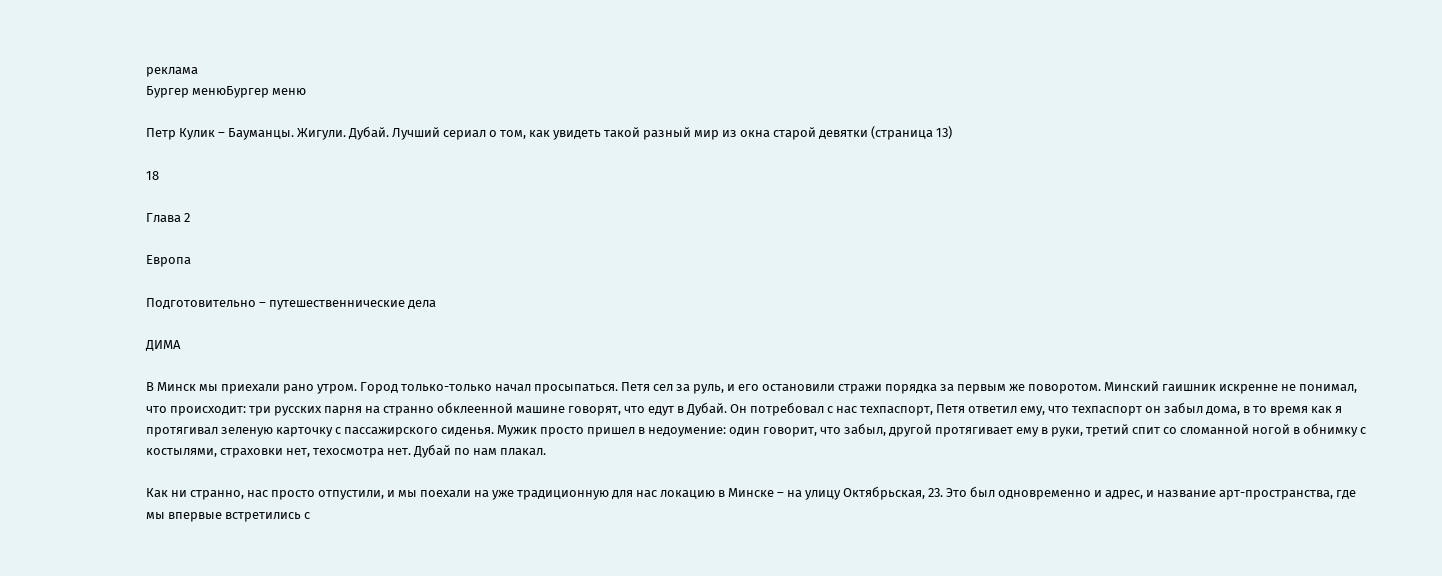реклама
Бургер менюБургер меню

Петр Кулик – Бауманцы. Жигули. Дубай. Лучший сериал о том, как увидеть такой разный мир из окна старой девятки (страница 13)

18

Глава 2

Европа

Подготовительно – путешественнические дела

ДИМА

В Минск мы приехали рано утром. Город только-только начал просыпаться. Петя сел за руль, и его остановили стражи порядка за первым же поворотом. Минский гаишник искренне не понимал, что происходит: три русских парня на странно обклеенной машине говорят, что едут в Дубай. Он потребовал с нас техпаспорт, Петя ответил ему, что техпаспорт он забыл дома, в то время как я протягивал зеленую карточку с пассажирского сиденья. Мужик просто пришел в недоумение: один говорит, что забыл, другой протягивает ему в руки, третий спит со сломанной ногой в обнимку с костылями, страховки нет, техосмотра нет. Дубай по нам плакал.

Как ни странно, нас просто отпустили, и мы поехали на уже традиционную для нас локацию в Минске – на улицу Октябрьская, 23. Это был одновременно и адрес, и название арт-пространства, где мы впервые встретились с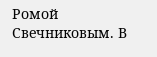Ромой Свечниковым. В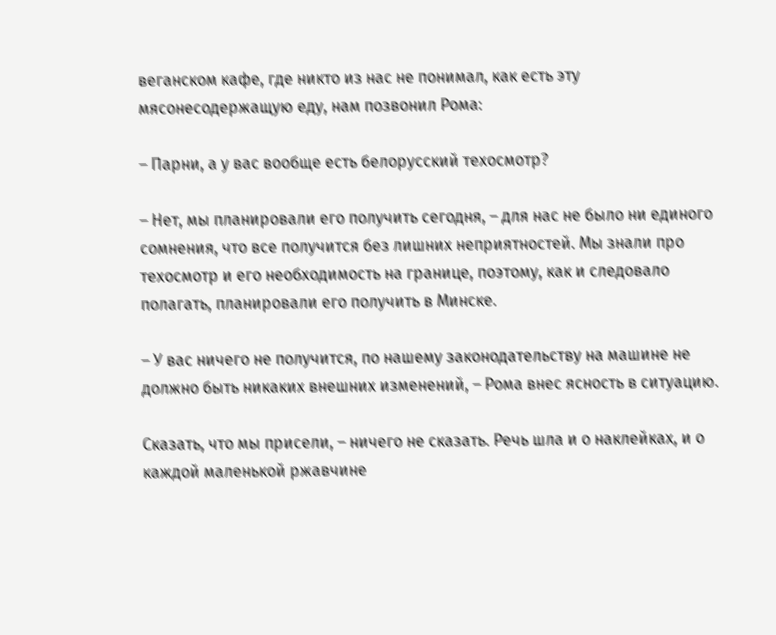веганском кафе, где никто из нас не понимал, как есть эту мясонесодержащую еду, нам позвонил Рома:

– Парни, а у вас вообще есть белорусский техосмотр?

– Нет, мы планировали его получить сегодня, – для нас не было ни единого сомнения, что все получится без лишних неприятностей. Мы знали про техосмотр и его необходимость на границе, поэтому, как и следовало полагать, планировали его получить в Минске.

– У вас ничего не получится, по нашему законодательству на машине не должно быть никаких внешних изменений, – Рома внес ясность в ситуацию.

Сказать, что мы присели, – ничего не сказать. Речь шла и о наклейках, и о каждой маленькой ржавчине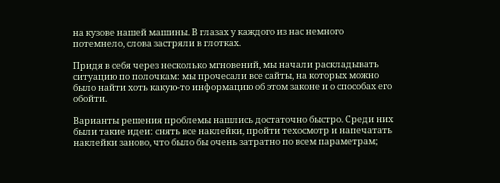на кузове нашей машины. В глазах у каждого из нас немного потемнело, слова застряли в глотках.

Придя в себя через несколько мгновений, мы начали раскладывать ситуацию по полочкам: мы прочесали все сайты, на которых можно было найти хоть какую-то информацию об этом законе и о способах его обойти.

Варианты решения проблемы нашлись достаточно быстро. Среди них были такие идеи: снять все наклейки, пройти техосмотр и напечатать наклейки заново, что было бы очень затратно по всем параметрам;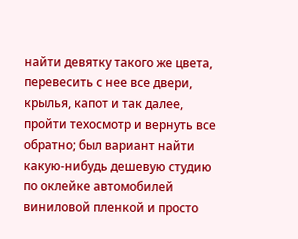найти девятку такого же цвета, перевесить с нее все двери, крылья, капот и так далее, пройти техосмотр и вернуть все обратно; был вариант найти какую-нибудь дешевую студию по оклейке автомобилей виниловой пленкой и просто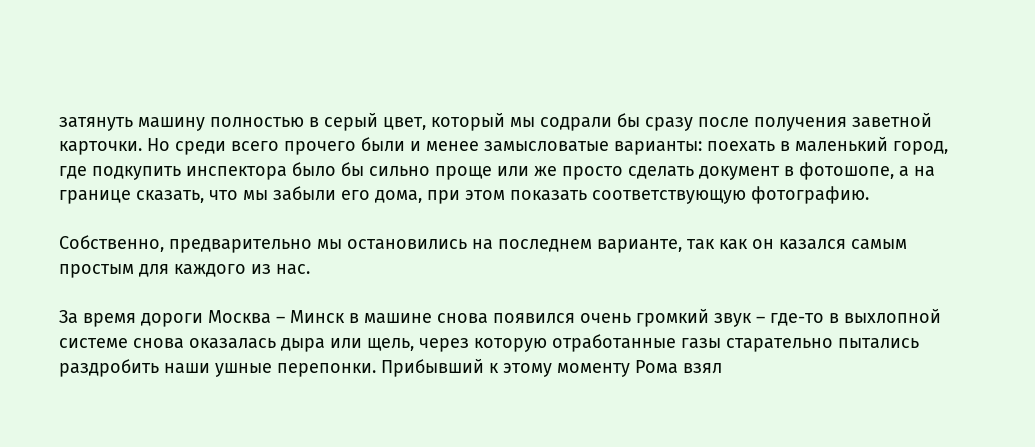затянуть машину полностью в серый цвет, который мы содрали бы сразу после получения заветной карточки. Но среди всего прочего были и менее замысловатые варианты: поехать в маленький город, где подкупить инспектора было бы сильно проще или же просто сделать документ в фотошопе, а на границе сказать, что мы забыли его дома, при этом показать соответствующую фотографию.

Собственно, предварительно мы остановились на последнем варианте, так как он казался самым простым для каждого из нас.

За время дороги Москва – Минск в машине снова появился очень громкий звук – где-то в выхлопной системе снова оказалась дыра или щель, через которую отработанные газы старательно пытались раздробить наши ушные перепонки. Прибывший к этому моменту Рома взял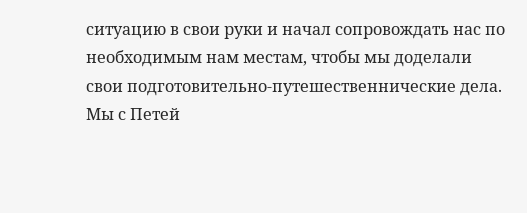ситуацию в свои руки и начал сопровождать нас по необходимым нам местам, чтобы мы доделали свои подготовительно-путешественнические дела. Мы с Петей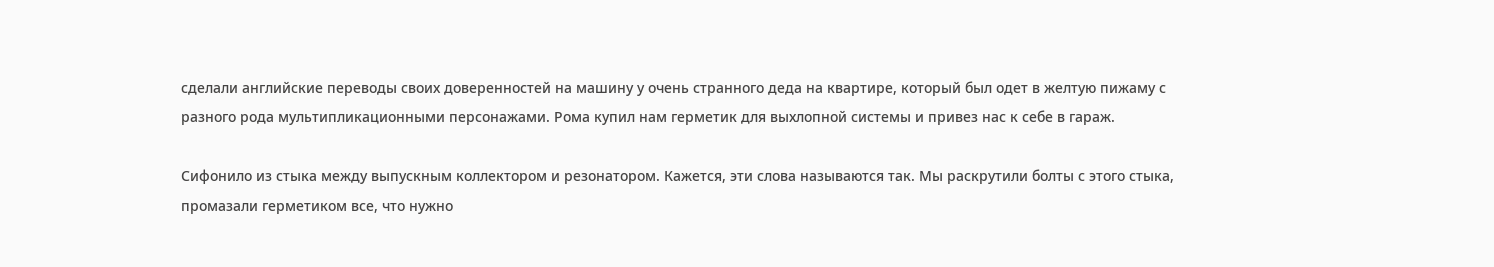сделали английские переводы своих доверенностей на машину у очень странного деда на квартире, который был одет в желтую пижаму с разного рода мультипликационными персонажами. Рома купил нам герметик для выхлопной системы и привез нас к себе в гараж.

Сифонило из стыка между выпускным коллектором и резонатором. Кажется, эти слова называются так. Мы раскрутили болты с этого стыка, промазали герметиком все, что нужно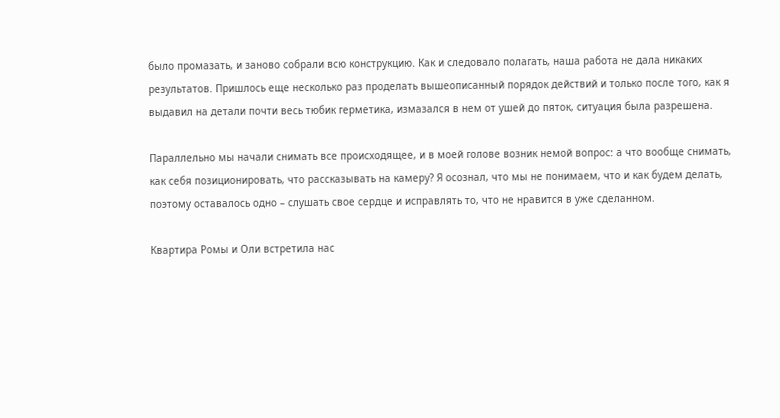было промазать, и заново собрали всю конструкцию. Как и следовало полагать, наша работа не дала никаких результатов. Пришлось еще несколько раз проделать вышеописанный порядок действий и только после того, как я выдавил на детали почти весь тюбик герметика, измазался в нем от ушей до пяток, ситуация была разрешена.

Параллельно мы начали снимать все происходящее, и в моей голове возник немой вопрос: а что вообще снимать, как себя позиционировать, что рассказывать на камеру? Я осознал, что мы не понимаем, что и как будем делать, поэтому оставалось одно – слушать свое сердце и исправлять то, что не нравится в уже сделанном.

Квартира Ромы и Оли встретила нас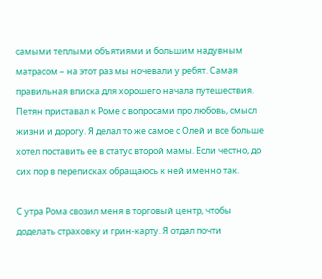самыми теплыми объятиями и большим надувным матрасом – на этот раз мы ночевали у ребят. Самая правильная вписка для хорошего начала путешествия. Петян приставал к Роме с вопросами про любовь, смысл жизни и дорогу. Я делал то же самое с Олей и все больше хотел поставить ее в статус второй мамы. Если честно, до сих пор в переписках обращаюсь к ней именно так.

С утра Рома свозил меня в торговый центр, чтобы доделать страховку и грин-карту. Я отдал почти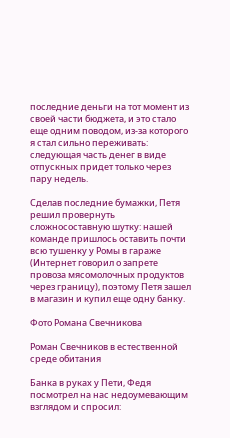последние деньги на тот момент из своей части бюджета, и это стало еще одним поводом, из-за которого я стал сильно переживать: следующая часть денег в виде отпускных придет только через пару недель.

Сделав последние бумажки, Петя решил провернуть сложносоставную шутку: нашей команде пришлось оставить почти всю тушенку у Ромы в гараже (Интернет говорил о запрете провоза мясомолочных продуктов через границу), поэтому Петя зашел в магазин и купил еще одну банку.

Фото Романа Свечникова

Роман Свечников в естественной среде обитания

Банка в руках у Пети, Федя посмотрел на нас недоумевающим взглядом и спросил: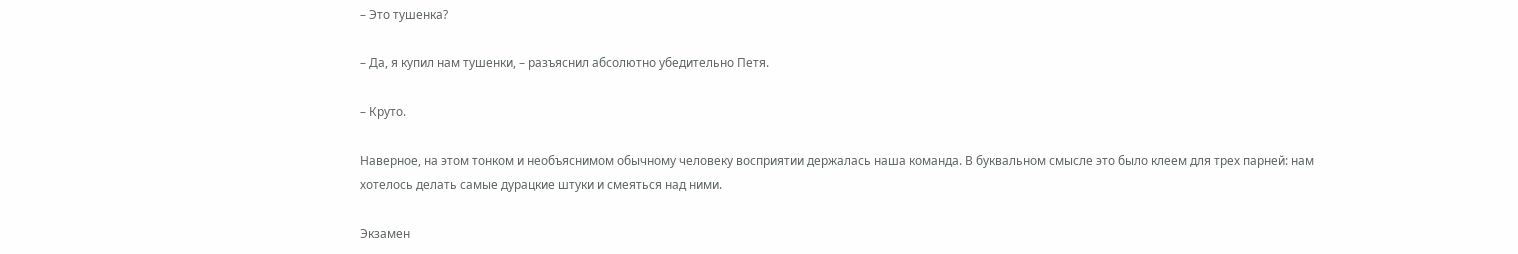– Это тушенка?

– Да, я купил нам тушенки, – разъяснил абсолютно убедительно Петя.

– Круто.

Наверное, на этом тонком и необъяснимом обычному человеку восприятии держалась наша команда. В буквальном смысле это было клеем для трех парней: нам хотелось делать самые дурацкие штуки и смеяться над ними.

Экзамен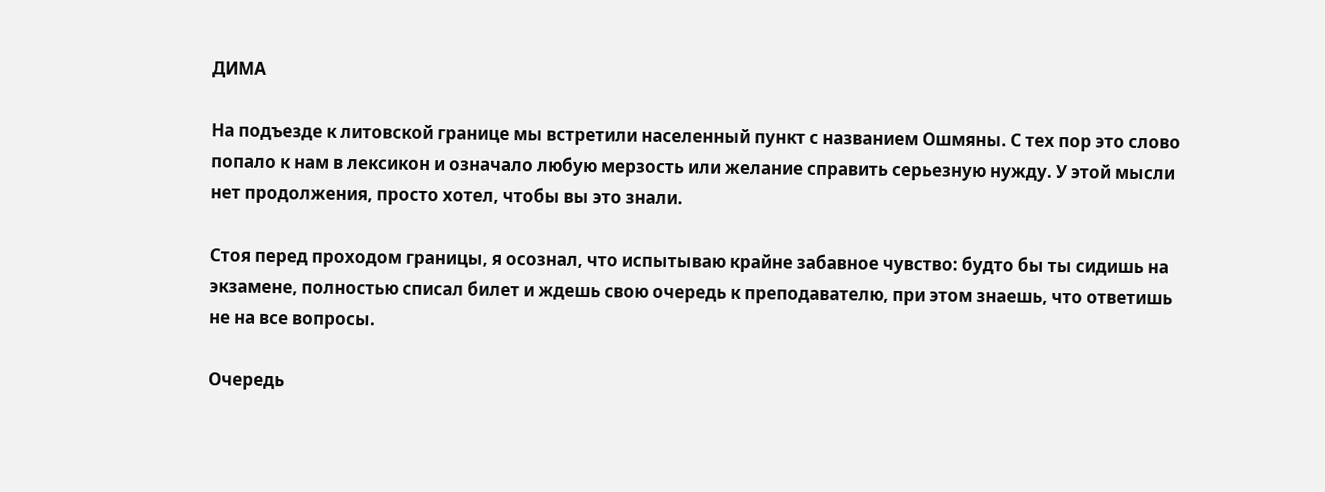ДИМА

На подъезде к литовской границе мы встретили населенный пункт с названием Ошмяны. С тех пор это слово попало к нам в лексикон и означало любую мерзость или желание справить серьезную нужду. У этой мысли нет продолжения, просто хотел, чтобы вы это знали.

Стоя перед проходом границы, я осознал, что испытываю крайне забавное чувство: будто бы ты сидишь на экзамене, полностью списал билет и ждешь свою очередь к преподавателю, при этом знаешь, что ответишь не на все вопросы.

Очередь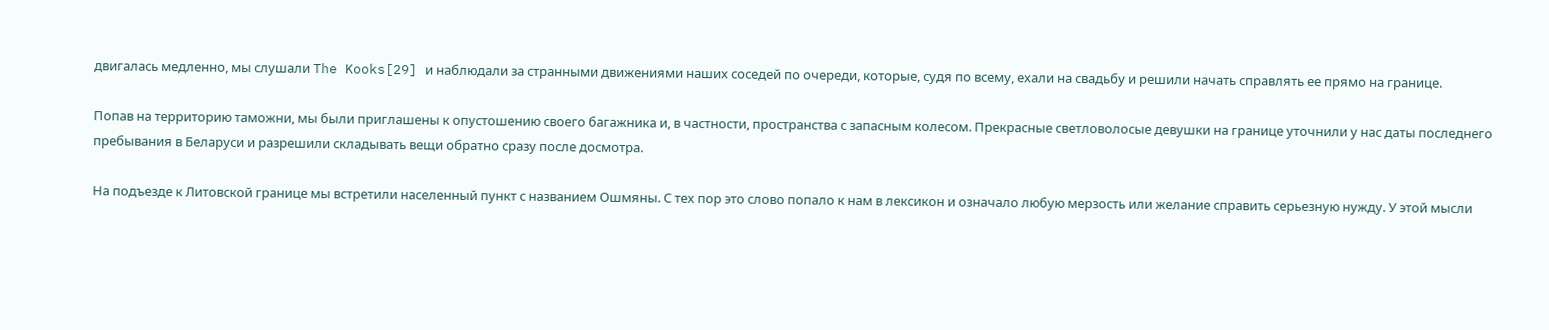двигалась медленно, мы слушали The Kooks[29] и наблюдали за странными движениями наших соседей по очереди, которые, судя по всему, ехали на свадьбу и решили начать справлять ее прямо на границе.

Попав на территорию таможни, мы были приглашены к опустошению своего багажника и, в частности, пространства с запасным колесом. Прекрасные светловолосые девушки на границе уточнили у нас даты последнего пребывания в Беларуси и разрешили складывать вещи обратно сразу после досмотра.

На подъезде к Литовской границе мы встретили населенный пункт с названием Ошмяны. С тех пор это слово попало к нам в лексикон и означало любую мерзость или желание справить серьезную нужду. У этой мысли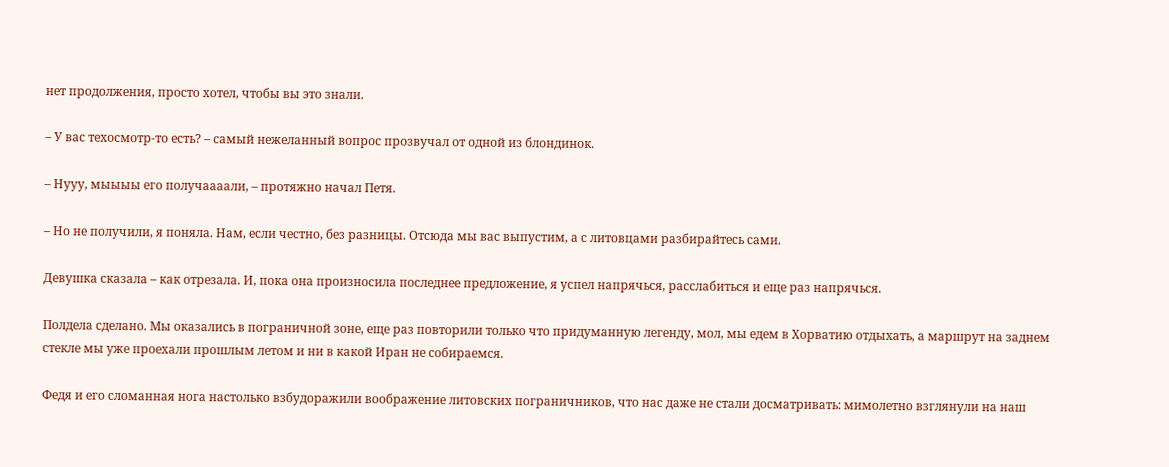нет продолжения, просто хотел, чтобы вы это знали.

– У вас техосмотр-то есть? – самый нежеланный вопрос прозвучал от одной из блондинок.

– Нууу, мыыыы его получаааали, – протяжно начал Петя.

– Но не получили, я поняла. Нам, если честно, без разницы. Отсюда мы вас выпустим, а с литовцами разбирайтесь сами.

Девушка сказала – как отрезала. И, пока она произносила последнее предложение, я успел напрячься, расслабиться и еще раз напрячься.

Полдела сделано. Мы оказались в пограничной зоне, еще раз повторили только что придуманную легенду, мол, мы едем в Хорватию отдыхать, а маршрут на заднем стекле мы уже проехали прошлым летом и ни в какой Иран не собираемся.

Федя и его сломанная нога настолько взбудоражили воображение литовских пограничников, что нас даже не стали досматривать: мимолетно взглянули на наш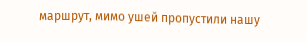маршрут, мимо ушей пропустили нашу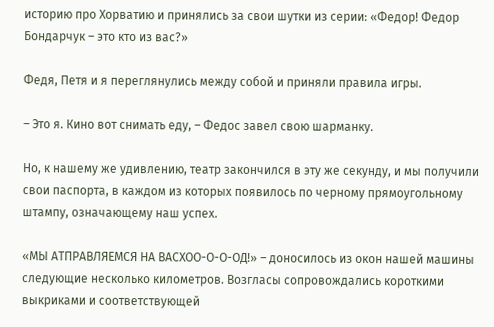историю про Хорватию и принялись за свои шутки из серии: «Федор! Федор Бондарчук – это кто из вас?»

Федя, Петя и я переглянулись между собой и приняли правила игры.

– Это я. Кино вот снимать еду, – Федос завел свою шарманку.

Но, к нашему же удивлению, театр закончился в эту же секунду, и мы получили свои паспорта, в каждом из которых появилось по черному прямоугольному штампу, означающему наш успех.

«МЫ АТПРАВЛЯЕМСЯ НА ВАСХОО-О-О-ОД!» – доносилось из окон нашей машины следующие несколько километров. Возгласы сопровождались короткими выкриками и соответствующей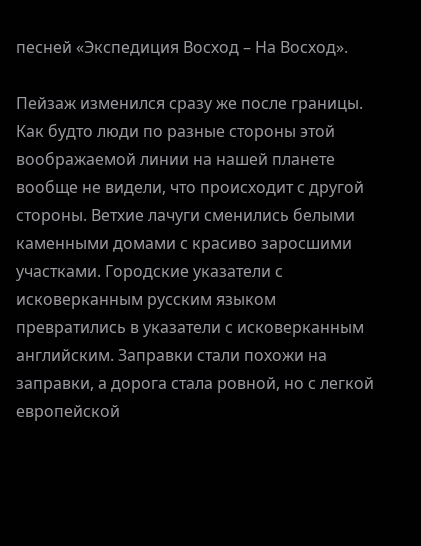песней «Экспедиция Восход – На Восход».

Пейзаж изменился сразу же после границы. Как будто люди по разные стороны этой воображаемой линии на нашей планете вообще не видели, что происходит с другой стороны. Ветхие лачуги сменились белыми каменными домами с красиво заросшими участками. Городские указатели с исковерканным русским языком превратились в указатели с исковерканным английским. Заправки стали похожи на заправки, а дорога стала ровной, но с легкой европейской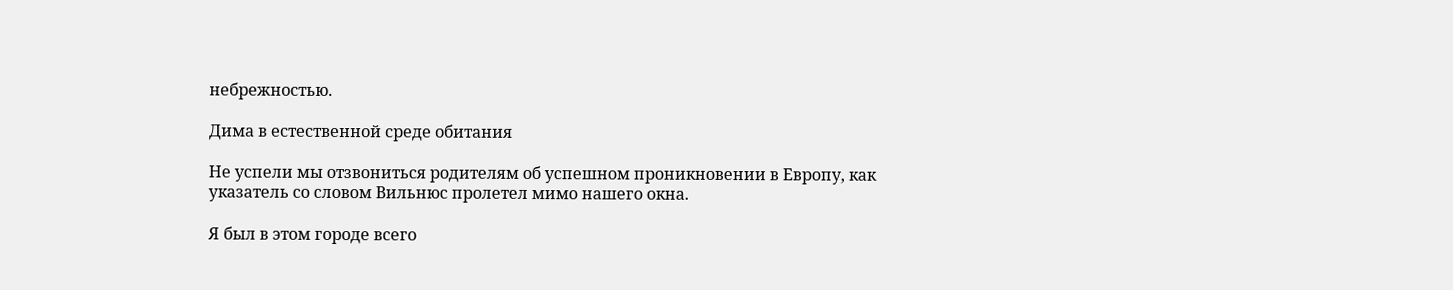небрежностью.

Дима в естественной среде обитания

Не успели мы отзвониться родителям об успешном проникновении в Европу, как указатель со словом Вильнюс пролетел мимо нашего окна.

Я был в этом городе всего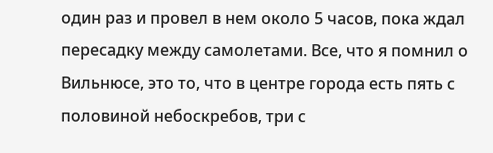один раз и провел в нем около 5 часов, пока ждал пересадку между самолетами. Все, что я помнил о Вильнюсе, это то, что в центре города есть пять с половиной небоскребов, три с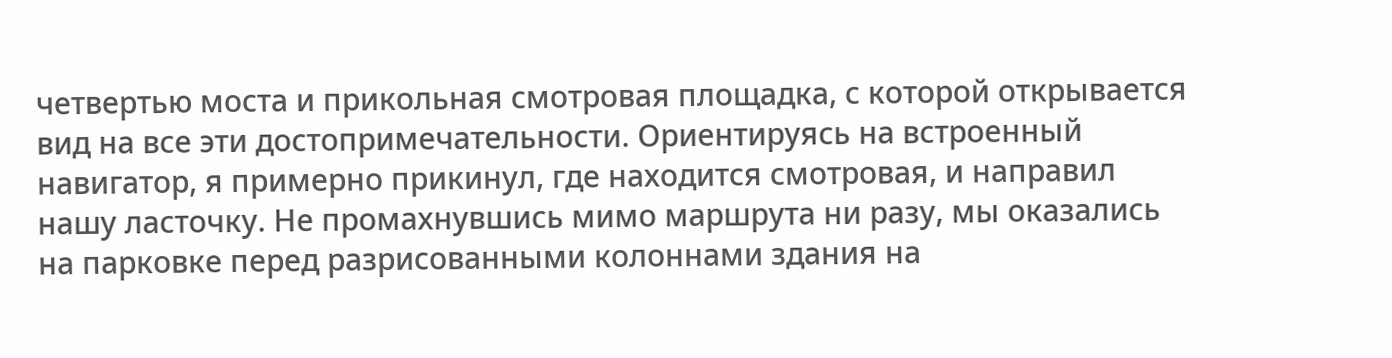четвертью моста и прикольная смотровая площадка, с которой открывается вид на все эти достопримечательности. Ориентируясь на встроенный навигатор, я примерно прикинул, где находится смотровая, и направил нашу ласточку. Не промахнувшись мимо маршрута ни разу, мы оказались на парковке перед разрисованными колоннами здания на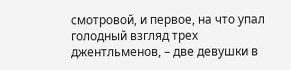смотровой, и первое, на что упал голодный взгляд трех джентльменов, – две девушки в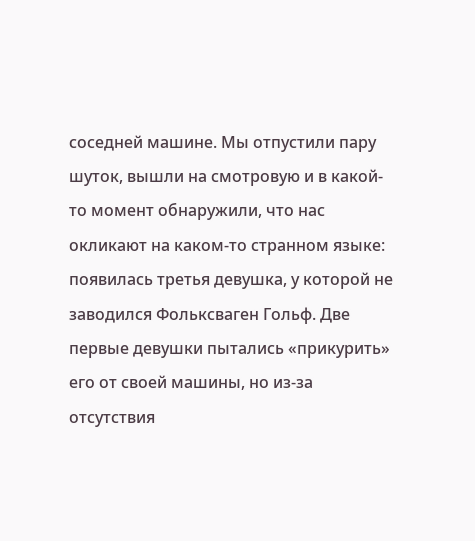соседней машине. Мы отпустили пару шуток, вышли на смотровую и в какой-то момент обнаружили, что нас окликают на каком-то странном языке: появилась третья девушка, у которой не заводился Фольксваген Гольф. Две первые девушки пытались «прикурить» его от своей машины, но из-за отсутствия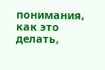понимания, как это делать,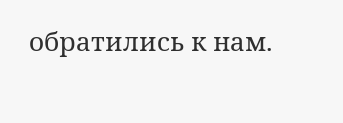обратились к нам.